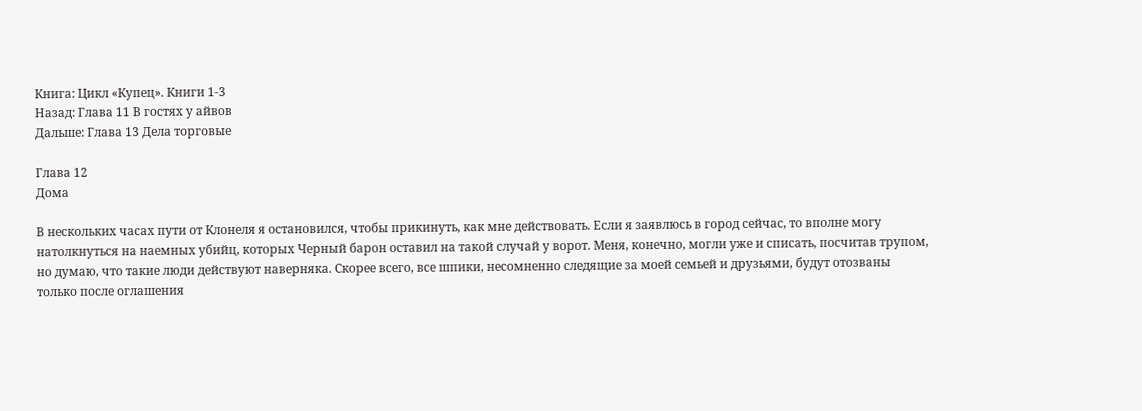Книга: Цикл «Купец». Книги 1-3
Назад: Глава 11 В гостях у айвов
Дальше: Глава 13 Дела торговые

Глава 12
Дома

В нескольких часах пути от Клонеля я остановился, чтобы прикинуть, как мне действовать. Если я заявлюсь в город сейчас, то вполне могу натолкнуться на наемных убийц, которых Черный барон оставил на такой случай у ворот. Меня, конечно, могли уже и списать, посчитав трупом, но думаю, что такие люди действуют наверняка. Скорее всего, все шпики, несомненно следящие за моей семьей и друзьями, будут отозваны только после оглашения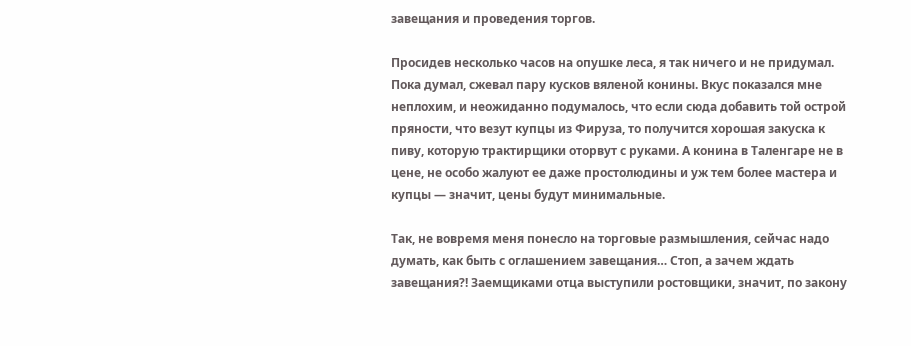завещания и проведения торгов.

Просидев несколько часов на опушке леса, я так ничего и не придумал. Пока думал, сжевал пару кусков вяленой конины. Вкус показался мне неплохим, и неожиданно подумалось, что если сюда добавить той острой пряности, что везут купцы из Фируза, то получится хорошая закуска к пиву, которую трактирщики оторвут с руками. А конина в Таленгаре не в цене, не особо жалуют ее даже простолюдины и уж тем более мастера и купцы — значит, цены будут минимальные.

Так, не вовремя меня понесло на торговые размышления, сейчас надо думать, как быть с оглашением завещания… Стоп, а зачем ждать завещания?! Заемщиками отца выступили ростовщики, значит, по закону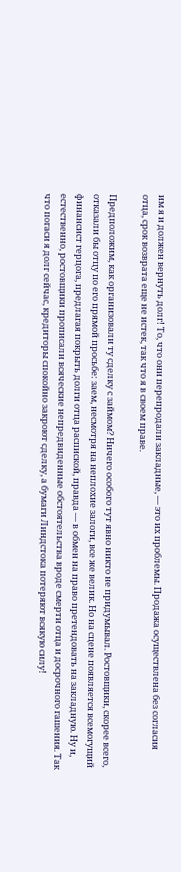им я и должен вернуть долг! То, что они перепродали закладные, — это их проблемы. Продажа осуществлена без согласия отца, срок возврата еще не истек, так что я в своем праве.

Предположим, как организовали ту сделку с займом? Ничего особого тут явно никто не придумывал. Ростовщики, скорее всего, отказали бы отцу по его прямой просьбе: заем, несмотря на неплохие залоги, все же велик. Но на сцене появляется всемогущий финансист герцога, предлагая покрыть долги отца распиской, правда — в обмен на право претендовать на закладную. Ну и, естественно, ростовщики прописали всяческие непредвиденные обстоятельства вроде смерти отца и досрочного гашения. Так что погаси я долг сейчас, кредиторы спокойно закроют сделку, а бумаги Линдстока потеряют всякую силу!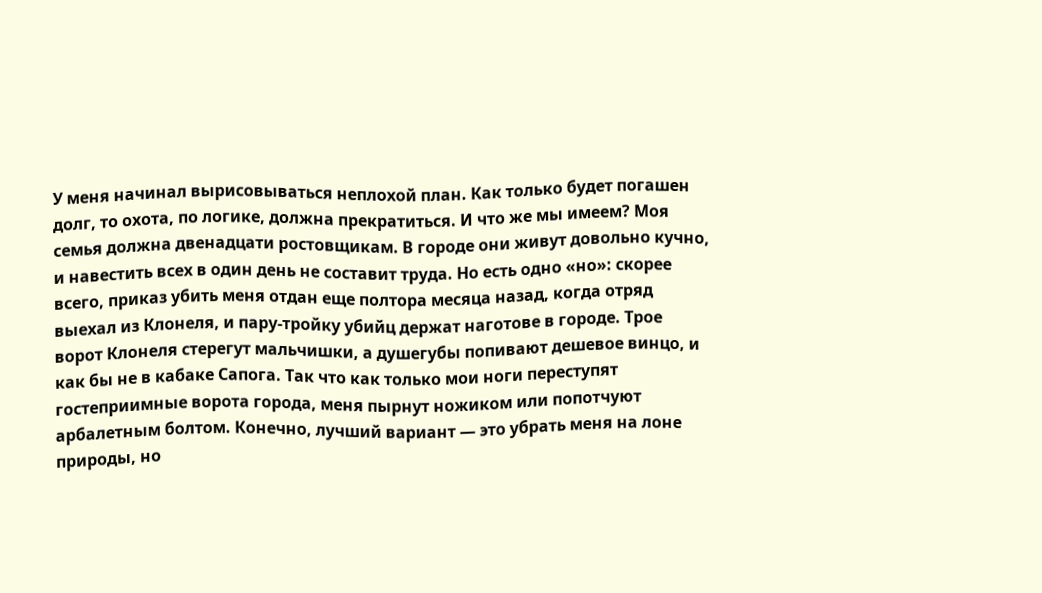У меня начинал вырисовываться неплохой план. Как только будет погашен долг, то охота, по логике, должна прекратиться. И что же мы имеем? Моя семья должна двенадцати ростовщикам. В городе они живут довольно кучно, и навестить всех в один день не составит труда. Но есть одно «но»: скорее всего, приказ убить меня отдан еще полтора месяца назад, когда отряд выехал из Клонеля, и пару-тройку убийц держат наготове в городе. Трое ворот Клонеля стерегут мальчишки, а душегубы попивают дешевое винцо, и как бы не в кабаке Сапога. Так что как только мои ноги переступят гостеприимные ворота города, меня пырнут ножиком или попотчуют арбалетным болтом. Конечно, лучший вариант — это убрать меня на лоне природы, но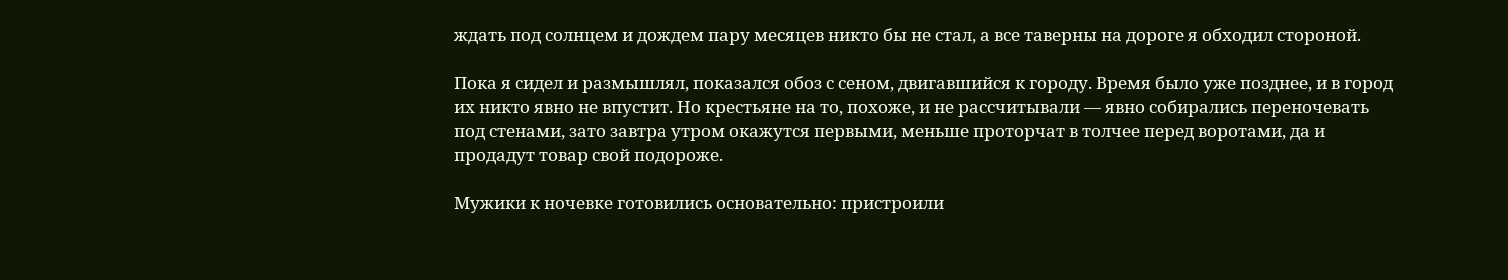ждать под солнцем и дождем пару месяцев никто бы не стал, а все таверны на дороге я обходил стороной.

Пока я сидел и размышлял, показался обоз с сеном, двигавшийся к городу. Время было уже позднее, и в город их никто явно не впустит. Но крестьяне на то, похоже, и не рассчитывали — явно собирались переночевать под стенами, зато завтра утром окажутся первыми, меньше проторчат в толчее перед воротами, да и продадут товар свой подороже.

Мужики к ночевке готовились основательно: пристроили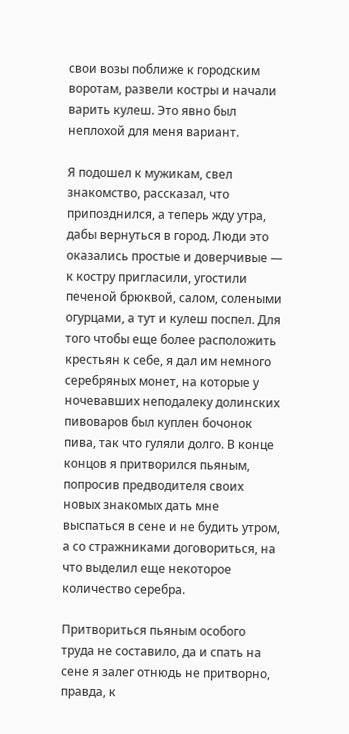свои возы поближе к городским воротам, развели костры и начали варить кулеш. Это явно был неплохой для меня вариант.

Я подошел к мужикам, свел знакомство, рассказал, что припозднился, а теперь жду утра, дабы вернуться в город. Люди это оказались простые и доверчивые — к костру пригласили, угостили печеной брюквой, салом, солеными огурцами, а тут и кулеш поспел. Для того чтобы еще более расположить крестьян к себе, я дал им немного серебряных монет, на которые у ночевавших неподалеку долинских пивоваров был куплен бочонок пива, так что гуляли долго. В конце концов я притворился пьяным, попросив предводителя своих новых знакомых дать мне выспаться в сене и не будить утром, а со стражниками договориться, на что выделил еще некоторое количество серебра.

Притвориться пьяным особого труда не составило, да и спать на сене я залег отнюдь не притворно, правда, к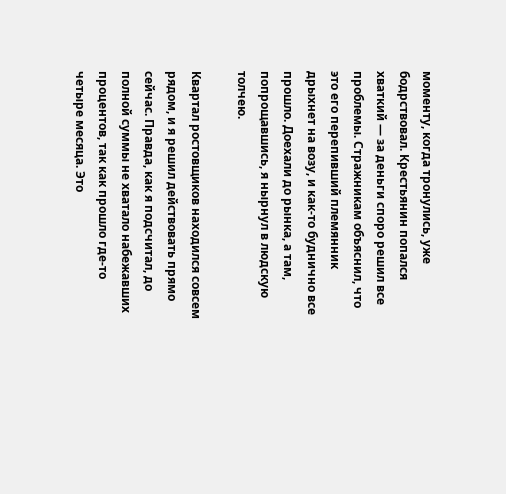моменту, когда тронулись, уже бодрствовал. Крестьянин попался хваткий — за деньги споро решил все проблемы. Стражникам объяснил, что это его перепивший племянник дрыхнет на возу, и как-то буднично все прошло. Доехали до рынка, а там, попрощавшись, я нырнул в людскую толчею.

Квартал ростовщиков находился совсем рядом, и я решил действовать прямо сейчас. Правда, как я подсчитал, до полной суммы не хватало набежавших процентов, так как прошло где-то четыре месяца. Это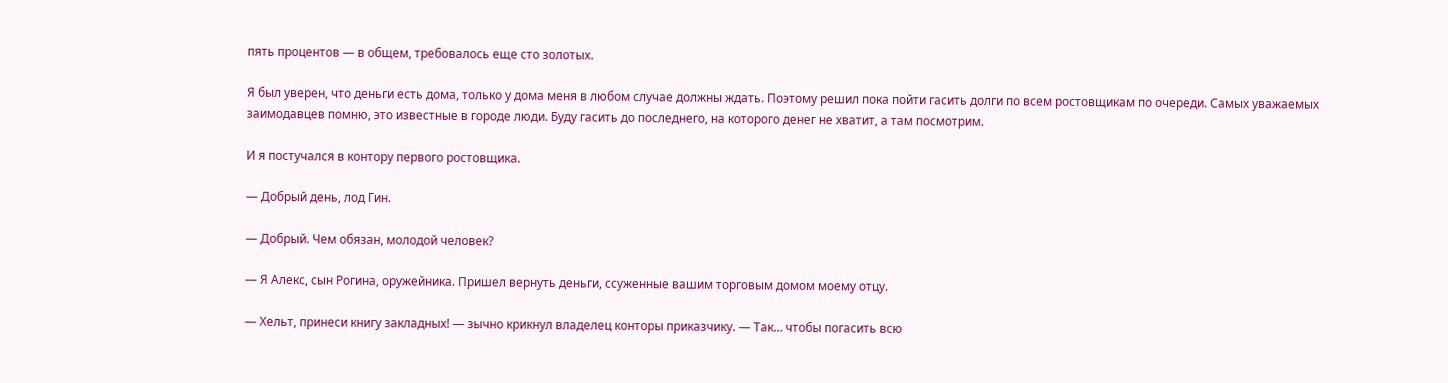пять процентов — в общем, требовалось еще сто золотых.

Я был уверен, что деньги есть дома, только у дома меня в любом случае должны ждать. Поэтому решил пока пойти гасить долги по всем ростовщикам по очереди. Самых уважаемых заимодавцев помню, это известные в городе люди. Буду гасить до последнего, на которого денег не хватит, а там посмотрим.

И я постучался в контору первого ростовщика.

— Добрый день, лод Гин.

— Добрый. Чем обязан, молодой человек?

— Я Алекс, сын Рогина, оружейника. Пришел вернуть деньги, ссуженные вашим торговым домом моему отцу.

— Хельт, принеси книгу закладных! — зычно крикнул владелец конторы приказчику. — Так… чтобы погасить всю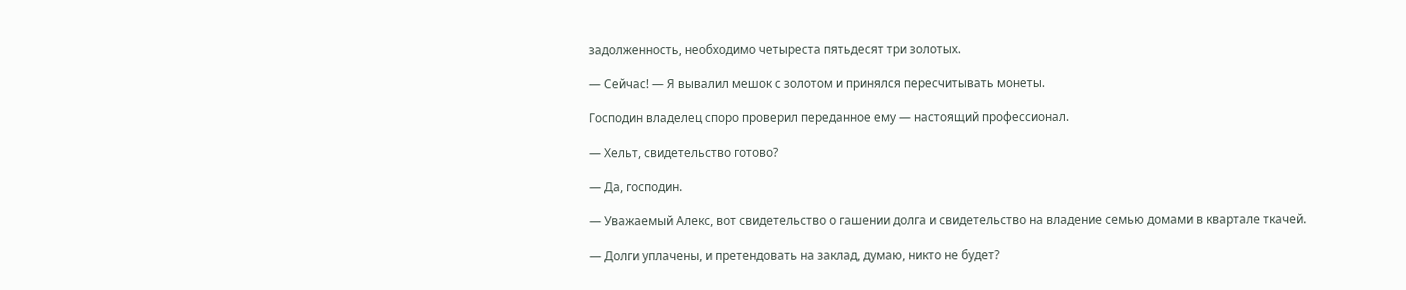задолженность, необходимо четыреста пятьдесят три золотых.

— Сейчас! — Я вывалил мешок с золотом и принялся пересчитывать монеты.

Господин владелец споро проверил переданное ему — настоящий профессионал.

— Хельт, свидетельство готово?

— Да, господин.

— Уважаемый Алекс, вот свидетельство о гашении долга и свидетельство на владение семью домами в квартале ткачей.

— Долги уплачены, и претендовать на заклад, думаю, никто не будет?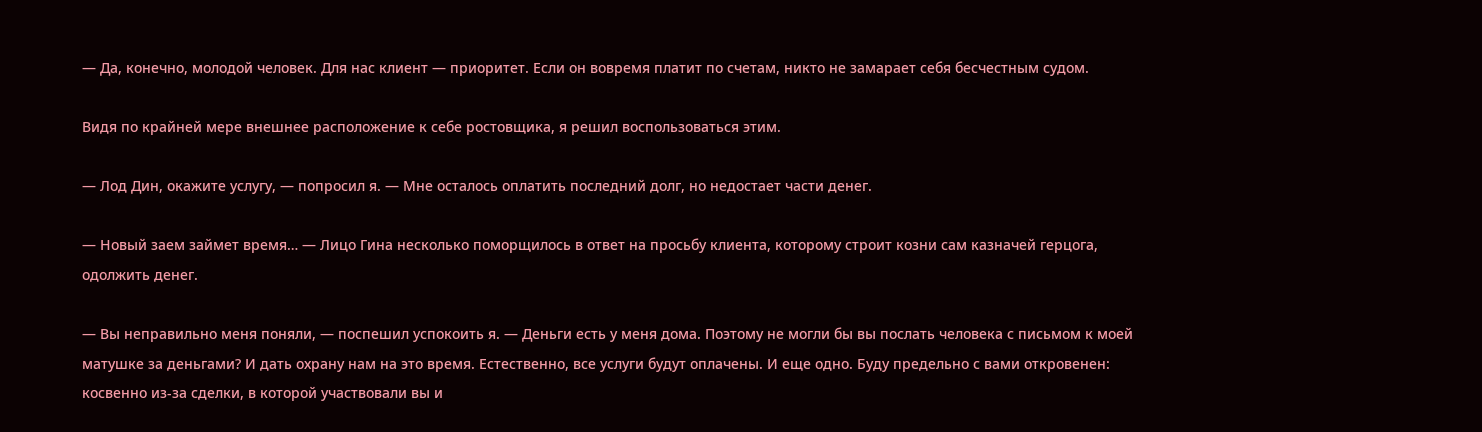— Да, конечно, молодой человек. Для нас клиент — приоритет. Если он вовремя платит по счетам, никто не замарает себя бесчестным судом.

Видя по крайней мере внешнее расположение к себе ростовщика, я решил воспользоваться этим.

— Лод Дин, окажите услугу, — попросил я. — Мне осталось оплатить последний долг, но недостает части денег.

— Новый заем займет время… — Лицо Гина несколько поморщилось в ответ на просьбу клиента, которому строит козни сам казначей герцога, одолжить денег.

— Вы неправильно меня поняли, — поспешил успокоить я. — Деньги есть у меня дома. Поэтому не могли бы вы послать человека с письмом к моей матушке за деньгами? И дать охрану нам на это время. Естественно, все услуги будут оплачены. И еще одно. Буду предельно с вами откровенен: косвенно из-за сделки, в которой участвовали вы и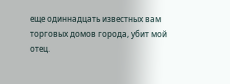еще одиннадцать известных вам торговых домов города, убит мой отец.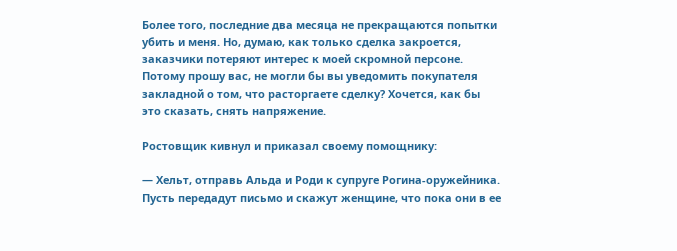Более того, последние два месяца не прекращаются попытки убить и меня. Но, думаю, как только сделка закроется, заказчики потеряют интерес к моей скромной персоне. Потому прошу вас, не могли бы вы уведомить покупателя закладной о том, что расторгаете сделку? Хочется, как бы это сказать, снять напряжение.

Ростовщик кивнул и приказал своему помощнику:

— Хельт, отправь Альда и Роди к супруге Рогина-оружейника. Пусть передадут письмо и скажут женщине, что пока они в ее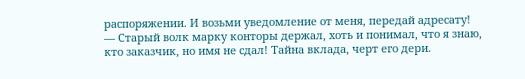распоряжении. И возьми уведомление от меня, передай адресату! — Старый волк марку конторы держал, хоть и понимал, что я знаю, кто заказчик, но имя не сдал! Тайна вклада, черт его дери.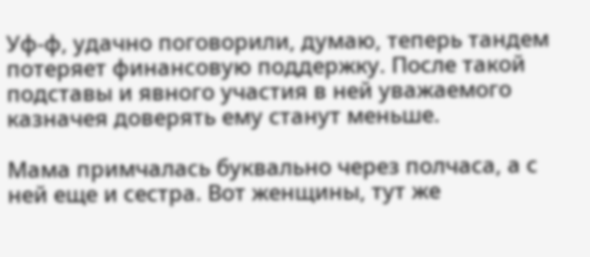Уф-ф, удачно поговорили, думаю, теперь тандем потеряет финансовую поддержку. После такой подставы и явного участия в ней уважаемого казначея доверять ему станут меньше.

Мама примчалась буквально через полчаса, а с ней еще и сестра. Вот женщины, тут же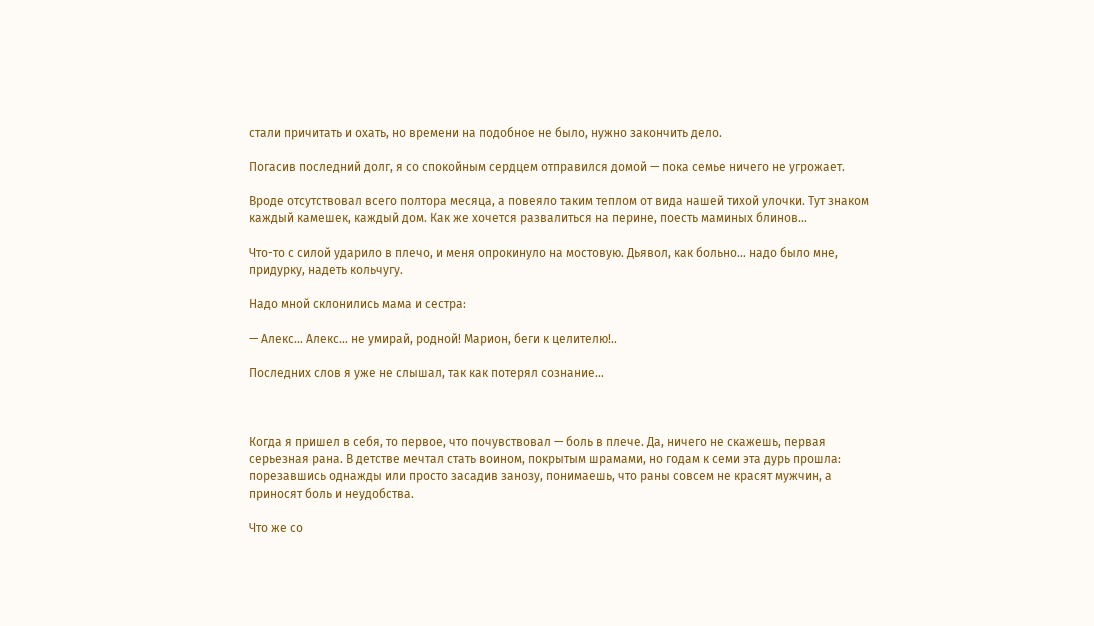стали причитать и охать, но времени на подобное не было, нужно закончить дело.

Погасив последний долг, я со спокойным сердцем отправился домой — пока семье ничего не угрожает.

Вроде отсутствовал всего полтора месяца, а повеяло таким теплом от вида нашей тихой улочки. Тут знаком каждый камешек, каждый дом. Как же хочется развалиться на перине, поесть маминых блинов…

Что-то с силой ударило в плечо, и меня опрокинуло на мостовую. Дьявол, как больно… надо было мне, придурку, надеть кольчугу.

Надо мной склонились мама и сестра:

— Алекс… Алекс… не умирай, родной! Марион, беги к целителю!..

Последних слов я уже не слышал, так как потерял сознание…



Когда я пришел в себя, то первое, что почувствовал — боль в плече. Да, ничего не скажешь, первая серьезная рана. В детстве мечтал стать воином, покрытым шрамами, но годам к семи эта дурь прошла: порезавшись однажды или просто засадив занозу, понимаешь, что раны совсем не красят мужчин, а приносят боль и неудобства.

Что же со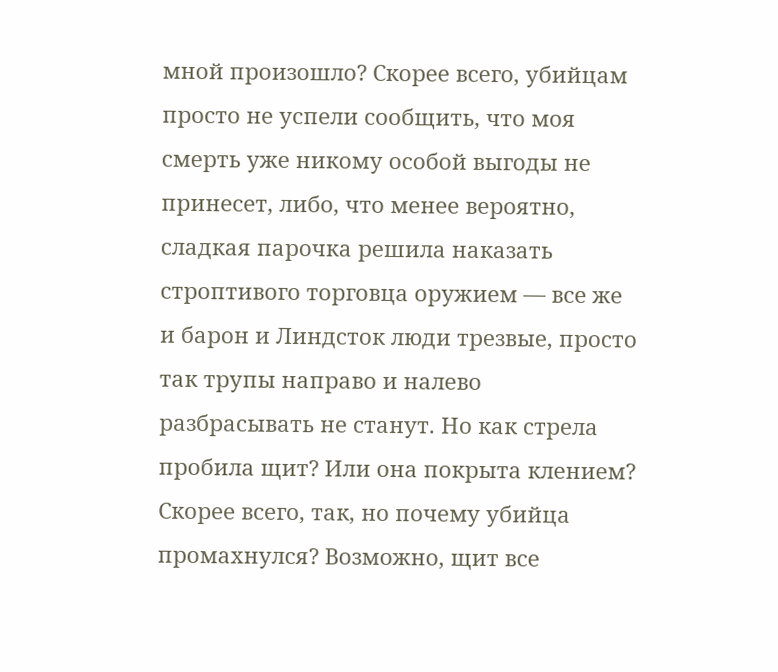мной произошло? Скорее всего, убийцам просто не успели сообщить, что моя смерть уже никому особой выгоды не принесет, либо, что менее вероятно, сладкая парочка решила наказать строптивого торговца оружием — все же и барон и Линдсток люди трезвые, просто так трупы направо и налево разбрасывать не станут. Но как стрела пробила щит? Или она покрыта клением? Скорее всего, так, но почему убийца промахнулся? Возможно, щит все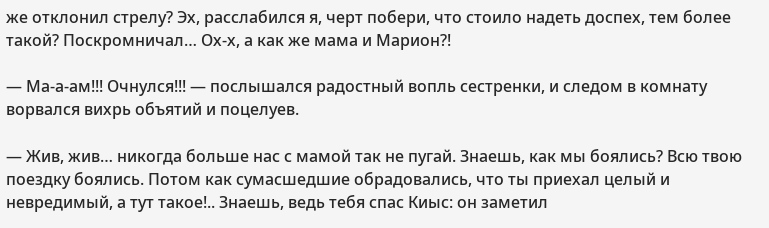же отклонил стрелу? Эх, расслабился я, черт побери, что стоило надеть доспех, тем более такой? Поскромничал… Ох-х, а как же мама и Марион?!

— Ма-а-ам!!! Очнулся!!! — послышался радостный вопль сестренки, и следом в комнату ворвался вихрь объятий и поцелуев.

— Жив, жив… никогда больше нас с мамой так не пугай. Знаешь, как мы боялись? Всю твою поездку боялись. Потом как сумасшедшие обрадовались, что ты приехал целый и невредимый, а тут такое!.. Знаешь, ведь тебя спас Киыс: он заметил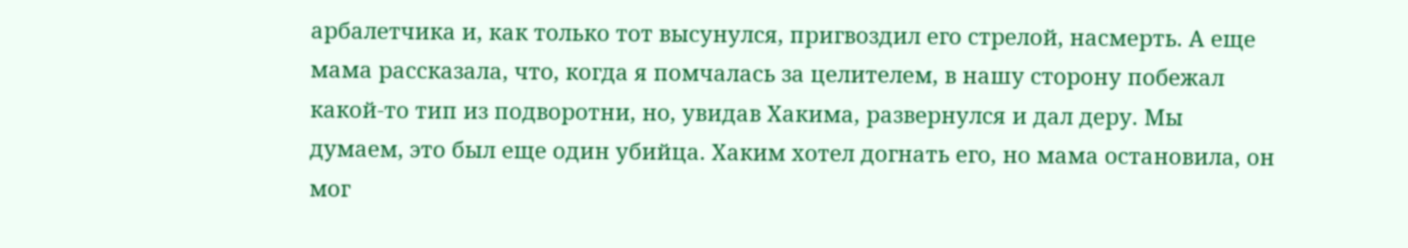арбалетчика и, как только тот высунулся, пригвоздил его стрелой, насмерть. А еще мама рассказала, что, когда я помчалась за целителем, в нашу сторону побежал какой-то тип из подворотни, но, увидав Хакима, развернулся и дал деру. Мы думаем, это был еще один убийца. Хаким хотел догнать его, но мама остановила, он мог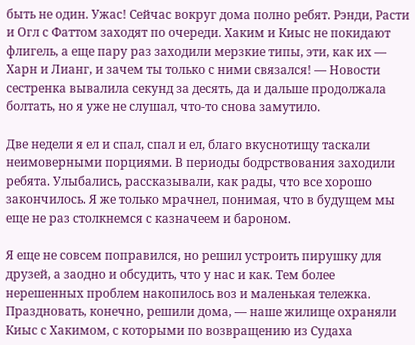быть не один. Ужас! Сейчас вокруг дома полно ребят. Рэнди, Расти и Огл с Фаттом заходят по очереди. Хаким и Киыс не покидают флигель, а еще пару раз заходили мерзкие типы, эти, как их — Харн и Лианг, и зачем ты только с ними связался! — Новости сестренка вывалила секунд за десять, да и дальше продолжала болтать, но я уже не слушал, что-то снова замутило.

Две недели я ел и спал, спал и ел, благо вкуснотищу таскали неимоверными порциями. В периоды бодрствования заходили ребята. Улыбались, рассказывали, как рады, что все хорошо закончилось. Я же только мрачнел, понимая, что в будущем мы еще не раз столкнемся с казначеем и бароном.

Я еще не совсем поправился, но решил устроить пирушку для друзей, а заодно и обсудить, что у нас и как. Тем более нерешенных проблем накопилось воз и маленькая тележка. Праздновать, конечно, решили дома, — наше жилище охраняли Киыс с Хакимом, с которыми по возвращению из Судаха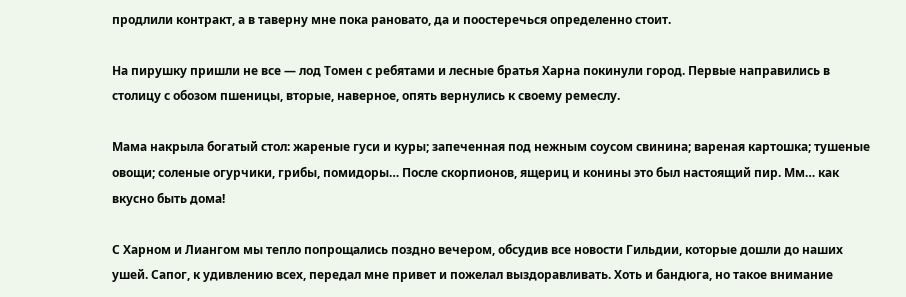продлили контракт, а в таверну мне пока рановато, да и поостеречься определенно стоит.

На пирушку пришли не все — лод Томен с ребятами и лесные братья Харна покинули город. Первые направились в столицу с обозом пшеницы, вторые, наверное, опять вернулись к своему ремеслу.

Мама накрыла богатый стол: жареные гуси и куры; запеченная под нежным соусом свинина; вареная картошка; тушеные овощи; соленые огурчики, грибы, помидоры… После скорпионов, ящериц и конины это был настоящий пир. Мм… как вкусно быть дома!

С Харном и Лиангом мы тепло попрощались поздно вечером, обсудив все новости Гильдии, которые дошли до наших ушей. Сапог, к удивлению всех, передал мне привет и пожелал выздоравливать. Хоть и бандюга, но такое внимание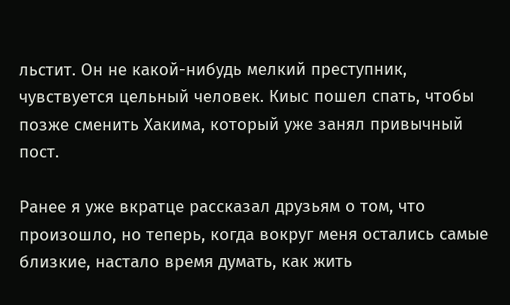льстит. Он не какой-нибудь мелкий преступник, чувствуется цельный человек. Киыс пошел спать, чтобы позже сменить Хакима, который уже занял привычный пост.

Ранее я уже вкратце рассказал друзьям о том, что произошло, но теперь, когда вокруг меня остались самые близкие, настало время думать, как жить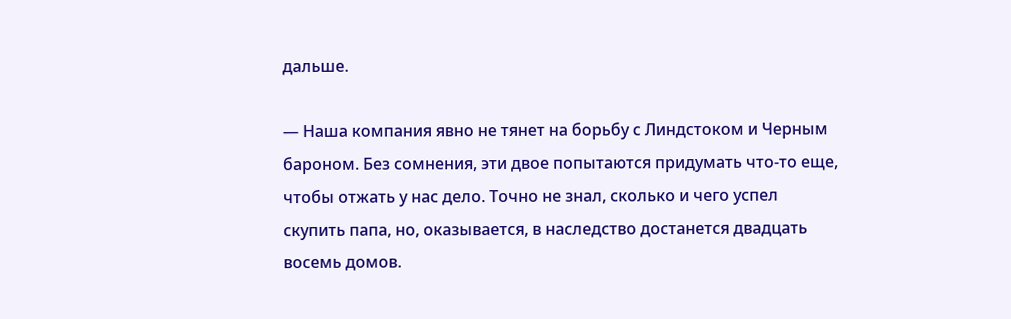дальше.

— Наша компания явно не тянет на борьбу с Линдстоком и Черным бароном. Без сомнения, эти двое попытаются придумать что-то еще, чтобы отжать у нас дело. Точно не знал, сколько и чего успел скупить папа, но, оказывается, в наследство достанется двадцать восемь домов.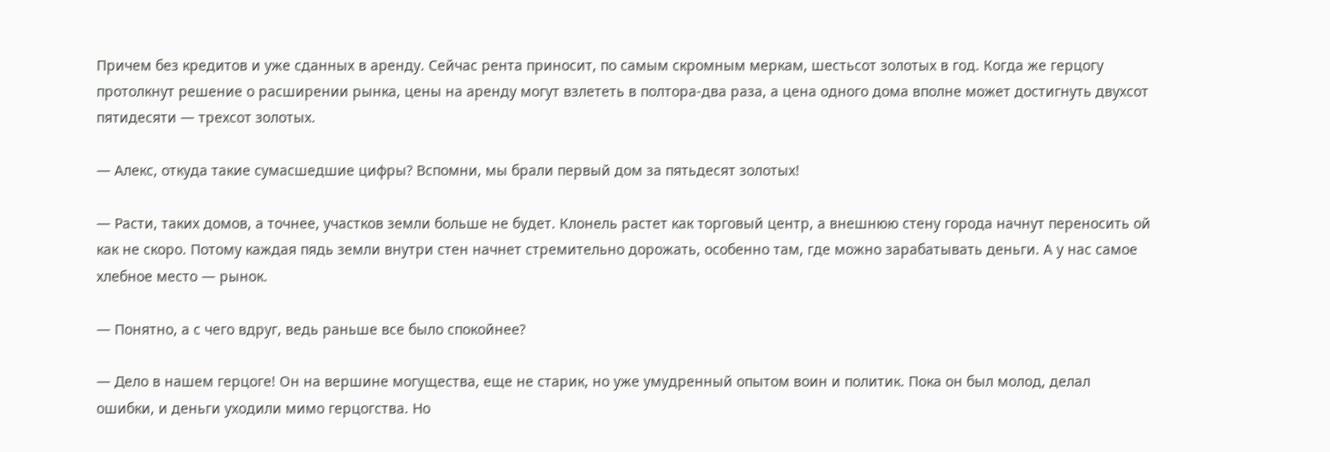Причем без кредитов и уже сданных в аренду. Сейчас рента приносит, по самым скромным меркам, шестьсот золотых в год. Когда же герцогу протолкнут решение о расширении рынка, цены на аренду могут взлететь в полтора-два раза, а цена одного дома вполне может достигнуть двухсот пятидесяти — трехсот золотых.

— Алекс, откуда такие сумасшедшие цифры? Вспомни, мы брали первый дом за пятьдесят золотых!

— Расти, таких домов, а точнее, участков земли больше не будет. Клонель растет как торговый центр, а внешнюю стену города начнут переносить ой как не скоро. Потому каждая пядь земли внутри стен начнет стремительно дорожать, особенно там, где можно зарабатывать деньги. А у нас самое хлебное место — рынок.

— Понятно, а с чего вдруг, ведь раньше все было спокойнее?

— Дело в нашем герцоге! Он на вершине могущества, еще не старик, но уже умудренный опытом воин и политик. Пока он был молод, делал ошибки, и деньги уходили мимо герцогства. Но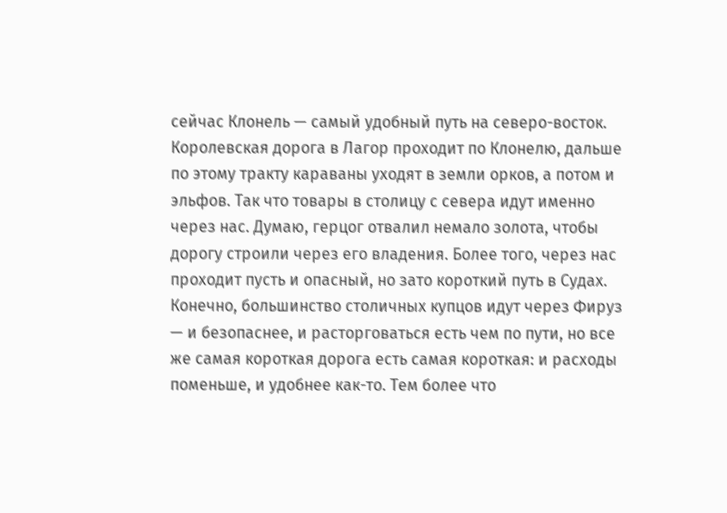сейчас Клонель — самый удобный путь на северо-восток. Королевская дорога в Лагор проходит по Клонелю, дальше по этому тракту караваны уходят в земли орков, а потом и эльфов. Так что товары в столицу с севера идут именно через нас. Думаю, герцог отвалил немало золота, чтобы дорогу строили через его владения. Более того, через нас проходит пусть и опасный, но зато короткий путь в Судах. Конечно, большинство столичных купцов идут через Фируз — и безопаснее, и расторговаться есть чем по пути, но все же самая короткая дорога есть самая короткая: и расходы поменьше, и удобнее как-то. Тем более что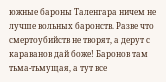южные бароны Таленгара ничем не лучше вольных баронств. Разве что смертоубийств не творят, а дерут с караванов дай боже! Баронов там тьма-тьмущая, а тут все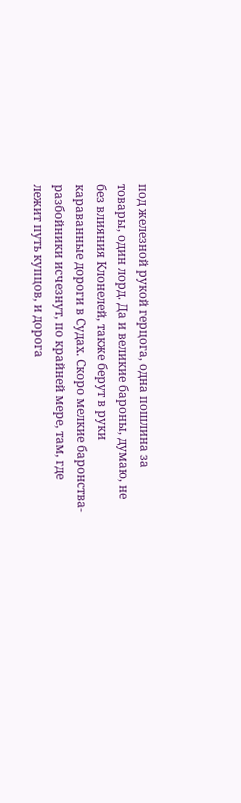под железной рукой герцога, одна пошлина за товары, один лорд. Да и великие бароны, думаю, не без влияния Клонелей, также берут в руки караванные дороги в Судах. Скоро мелкие баронства-разбойники исчезнут, по крайней мере, там, где лежит путь купцов, и дорога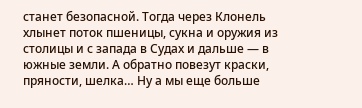станет безопасной. Тогда через Клонель хлынет поток пшеницы, сукна и оружия из столицы и с запада в Судах и дальше — в южные земли. А обратно повезут краски, пряности, шелка… Ну а мы еще больше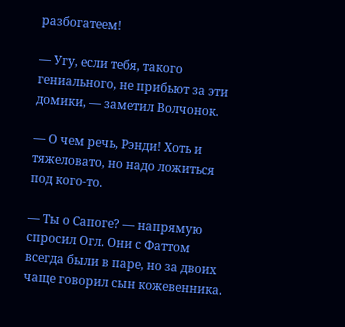разбогатеем!

— Угу, если тебя, такого гениального, не прибьют за эти домики, — заметил Волчонок.

— О чем речь, Рэнди! Хоть и тяжеловато, но надо ложиться под кого-то.

— Ты о Сапоге? — напрямую спросил Огл. Они с Фаттом всегда были в паре, но за двоих чаще говорил сын кожевенника.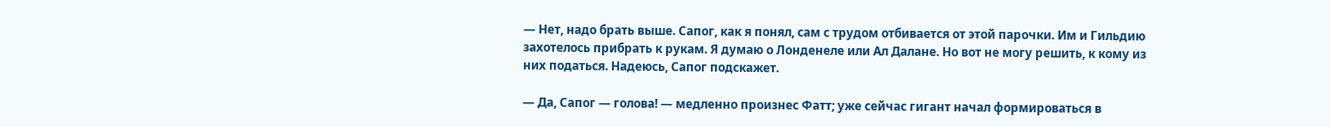— Нет, надо брать выше. Сапог, как я понял, сам с трудом отбивается от этой парочки. Им и Гильдию захотелось прибрать к рукам. Я думаю о Лонденеле или Ал Далане. Но вот не могу решить, к кому из них податься. Надеюсь, Сапог подскажет.

— Да, Сапог — голова! — медленно произнес Фатт; уже сейчас гигант начал формироваться в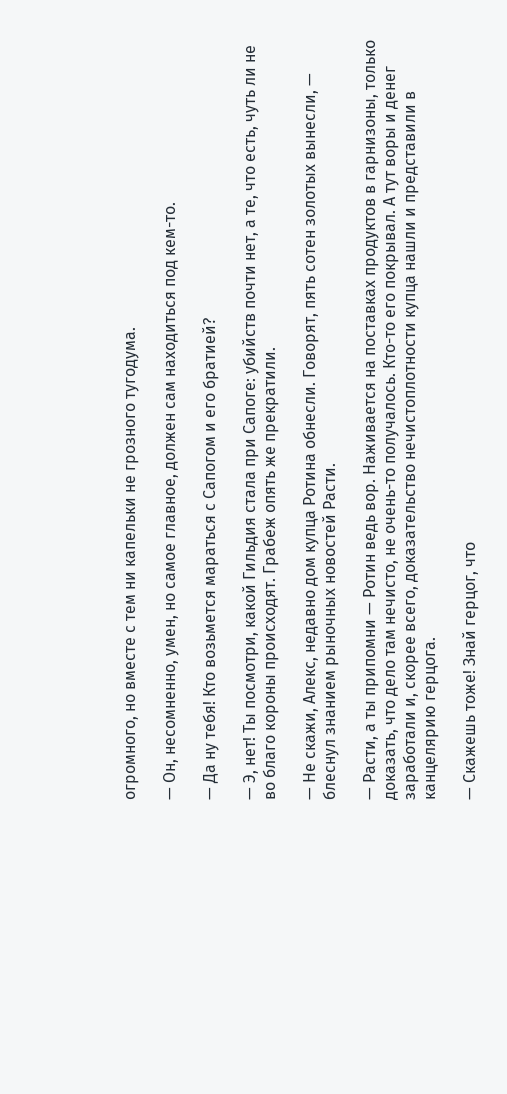огромного, но вместе с тем ни капельки не грозного тугодума.

— Он, несомненно, умен, но самое главное, должен сам находиться под кем-то.

— Да ну тебя! Кто возьмется мараться с Сапогом и его братией?

— Э, нет! Ты посмотри, какой Гильдия стала при Сапоге: убийств почти нет, а те, что есть, чуть ли не во благо короны происходят. Грабеж опять же прекратили.

— Не скажи, Алекс, недавно дом купца Ротина обнесли. Говорят, пять сотен золотых вынесли, — блеснул знанием рыночных новостей Расти.

— Расти, а ты припомни — Ротин ведь вор. Наживается на поставках продуктов в гарнизоны, только доказать, что дело там нечисто, не очень-то получалось. Кто-то его покрывал. А тут воры и денег заработали и, скорее всего, доказательство нечистоплотности купца нашли и представили в канцелярию герцога.

— Скажешь тоже! Знай герцог, что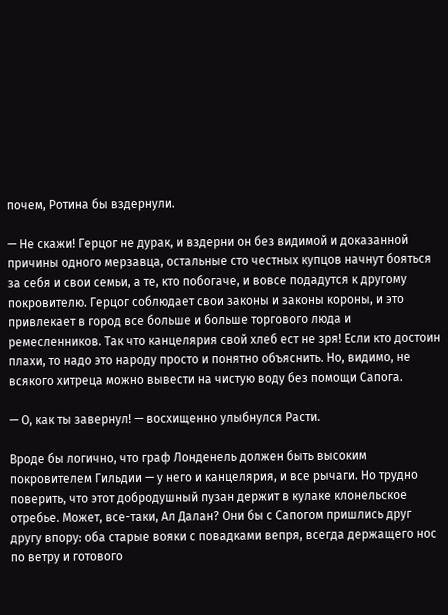почем, Ротина бы вздернули.

— Не скажи! Герцог не дурак, и вздерни он без видимой и доказанной причины одного мерзавца, остальные сто честных купцов начнут бояться за себя и свои семьи, а те, кто побогаче, и вовсе подадутся к другому покровителю. Герцог соблюдает свои законы и законы короны, и это привлекает в город все больше и больше торгового люда и ремесленников. Так что канцелярия свой хлеб ест не зря! Если кто достоин плахи, то надо это народу просто и понятно объяснить. Но, видимо, не всякого хитреца можно вывести на чистую воду без помощи Сапога.

— О, как ты завернул! — восхищенно улыбнулся Расти.

Вроде бы логично, что граф Лонденель должен быть высоким покровителем Гильдии — у него и канцелярия, и все рычаги. Но трудно поверить, что этот добродушный пузан держит в кулаке клонельское отребье. Может, все-таки, Ал Далан? Они бы с Сапогом пришлись друг другу впору: оба старые вояки с повадками вепря, всегда держащего нос по ветру и готового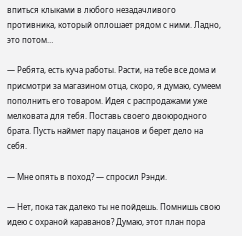впиться клыками в любого незадачливого противника, который оплошает рядом с ними. Ладно, это потом…

— Ребята, есть куча работы. Расти, на тебе все дома и присмотри за магазином отца, скоро, я думаю, сумеем пополнить его товаром. Идея с распродажами уже мелковата для тебя. Поставь своего двоюродного брата. Пусть наймет пару пацанов и берет дело на себя.

— Мне опять в поход? — спросил Рэнди.

— Нет, пока так далеко ты не пойдешь. Помнишь свою идею с охраной караванов? Думаю, этот план пора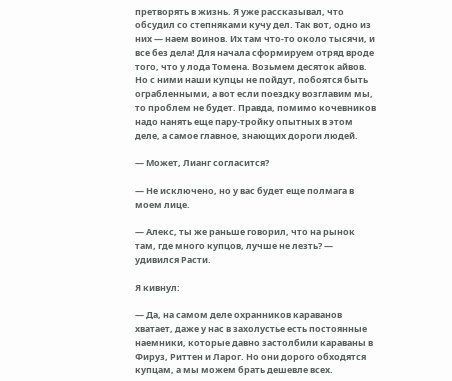претворять в жизнь. Я уже рассказывал, что обсудил со степняками кучу дел. Так вот, одно из них — наем воинов. Их там что-то около тысячи, и все без дела! Для начала сформируем отряд вроде того, что у лода Томена. Возьмем десяток айвов. Но с ними наши купцы не пойдут, побоятся быть ограбленными, а вот если поездку возглавим мы, то проблем не будет. Правда, помимо кочевников надо нанять еще пару-тройку опытных в этом деле, а самое главное, знающих дороги людей.

— Может, Лианг согласится?

— Не исключено, но у вас будет еще полмага в моем лице.

— Алекс, ты же раньше говорил, что на рынок там, где много купцов, лучше не лезть? — удивился Расти.

Я кивнул:

— Да, на самом деле охранников караванов хватает, даже у нас в захолустье есть постоянные наемники, которые давно застолбили караваны в Фируз, Риттен и Ларог. Но они дорого обходятся купцам, а мы можем брать дешевле всех.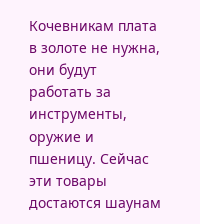Кочевникам плата в золоте не нужна, они будут работать за инструменты, оружие и пшеницу. Сейчас эти товары достаются шаунам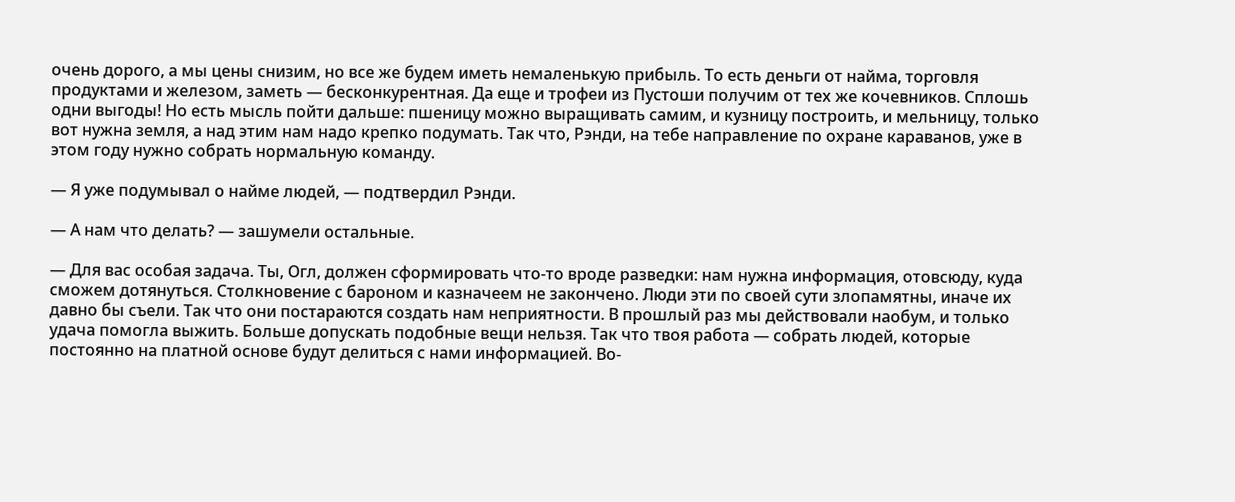очень дорого, а мы цены снизим, но все же будем иметь немаленькую прибыль. То есть деньги от найма, торговля продуктами и железом, заметь — бесконкурентная. Да еще и трофеи из Пустоши получим от тех же кочевников. Сплошь одни выгоды! Но есть мысль пойти дальше: пшеницу можно выращивать самим, и кузницу построить, и мельницу, только вот нужна земля, а над этим нам надо крепко подумать. Так что, Рэнди, на тебе направление по охране караванов, уже в этом году нужно собрать нормальную команду.

— Я уже подумывал о найме людей, — подтвердил Рэнди.

— А нам что делать? — зашумели остальные.

— Для вас особая задача. Ты, Огл, должен сформировать что-то вроде разведки: нам нужна информация, отовсюду, куда сможем дотянуться. Столкновение с бароном и казначеем не закончено. Люди эти по своей сути злопамятны, иначе их давно бы съели. Так что они постараются создать нам неприятности. В прошлый раз мы действовали наобум, и только удача помогла выжить. Больше допускать подобные вещи нельзя. Так что твоя работа — собрать людей, которые постоянно на платной основе будут делиться с нами информацией. Во-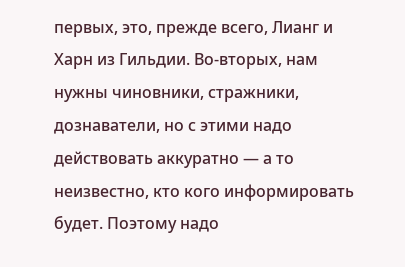первых, это, прежде всего, Лианг и Харн из Гильдии. Во-вторых, нам нужны чиновники, стражники, дознаватели, но с этими надо действовать аккуратно — а то неизвестно, кто кого информировать будет. Поэтому надо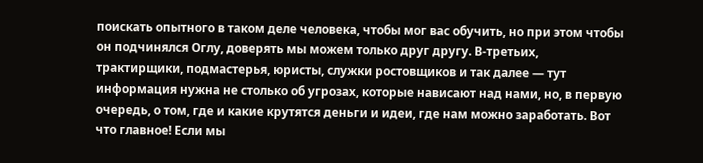поискать опытного в таком деле человека, чтобы мог вас обучить, но при этом чтобы он подчинялся Оглу, доверять мы можем только друг другу. В-третьих, трактирщики, подмастерья, юристы, служки ростовщиков и так далее — тут информация нужна не столько об угрозах, которые нависают над нами, но, в первую очередь, о том, где и какие крутятся деньги и идеи, где нам можно заработать. Вот что главное! Если мы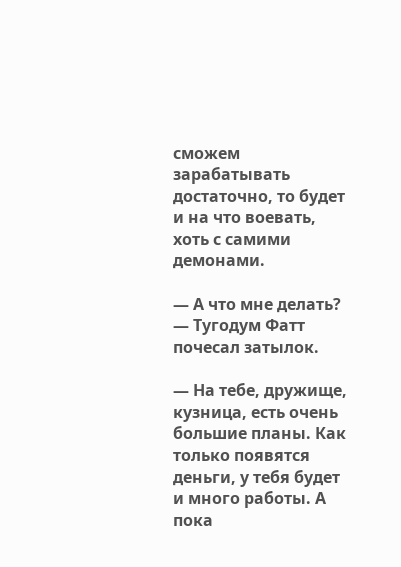сможем зарабатывать достаточно, то будет и на что воевать, хоть с самими демонами.

— А что мне делать? — Тугодум Фатт почесал затылок.

— На тебе, дружище, кузница, есть очень большие планы. Как только появятся деньги, у тебя будет и много работы. А пока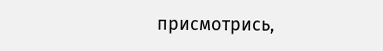присмотрись,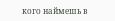кого наймешь в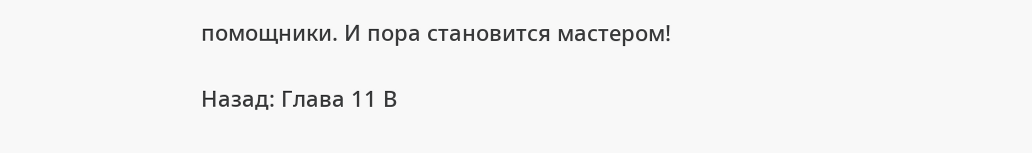помощники. И пора становится мастером!

Назад: Глава 11 В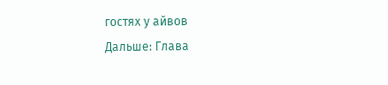гостях у айвов
Дальше: Глава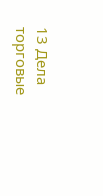13 Дела торговые